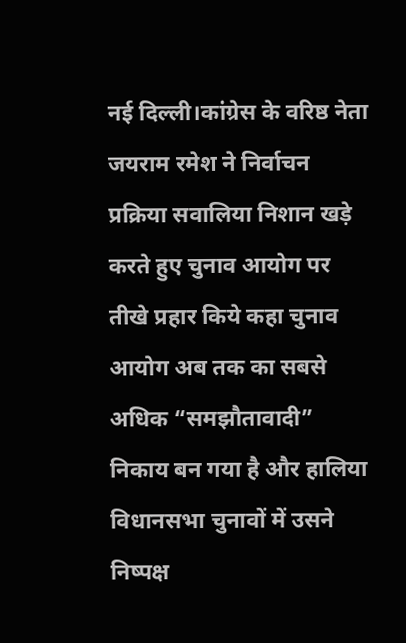नई दिल्ली।कांग्रेस के वरिष्ठ नेता जयराम रमेश ने निर्वाचन प्रक्रिया सवालिया निशान खड़े करते हुए चुनाव आयोग पर तीखे प्रहार किये कहा चुनाव आयोग अब तक का सबसे अधिक “समझौतावादी” निकाय बन गया है और हालिया विधानसभा चुनावों में उसने निष्पक्ष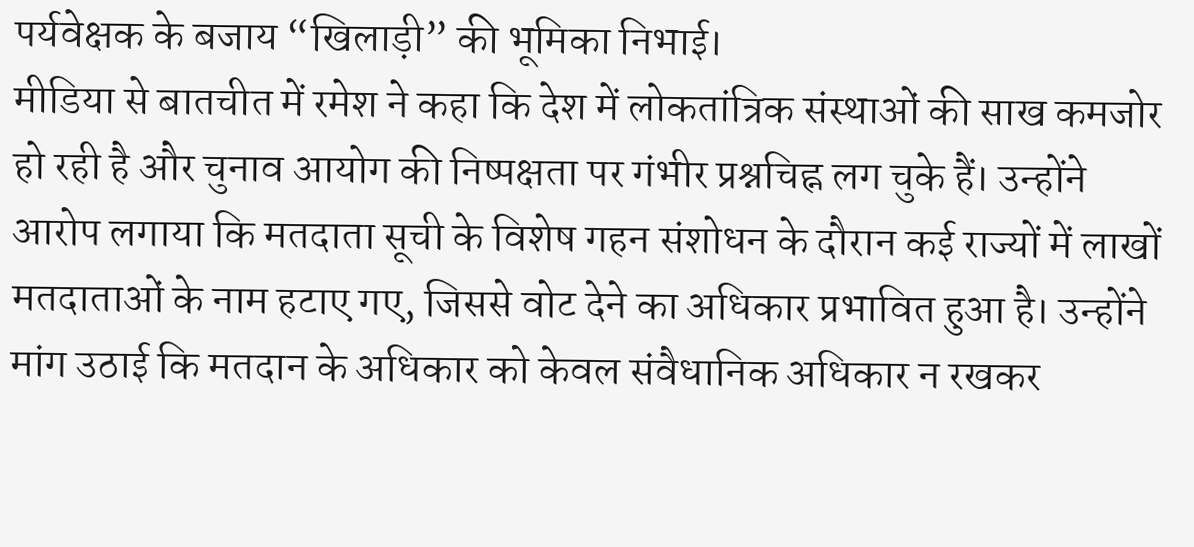पर्यवेक्षक के बजाय “खिलाड़ी” की भूमिका निभाई।
मीडिया से बातचीत में रमेश ने कहा कि देश में लोकतांत्रिक संस्थाओं की साख कमजोर हो रही है और चुनाव आयोग की निष्पक्षता पर गंभीर प्रश्नचिह्न लग चुके हैं। उन्होंने आरोप लगाया कि मतदाता सूची के विशेष गहन संशोधन के दौरान कई राज्यों में लाखों मतदाताओं के नाम हटाए गए, जिससे वोट देने का अधिकार प्रभावित हुआ है। उन्होंने मांग उठाई कि मतदान के अधिकार को केवल संवैधानिक अधिकार न रखकर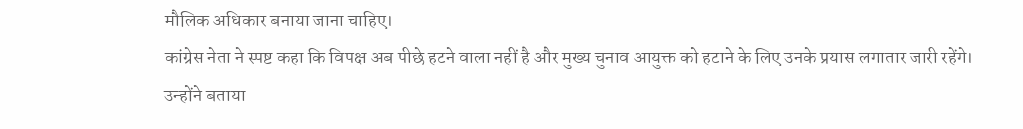मौलिक अधिकार बनाया जाना चाहिए।
कांग्रेस नेता ने स्पष्ट कहा कि विपक्ष अब पीछे हटने वाला नहीं है और मुख्य चुनाव आयुक्त को हटाने के लिए उनके प्रयास लगातार जारी रहेंगे। उन्होंने बताया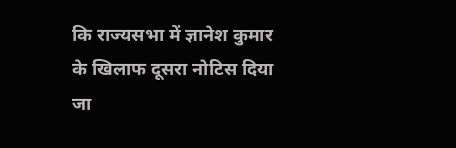कि राज्यसभा में ज्ञानेश कुमार के खिलाफ दूसरा नोटिस दिया जा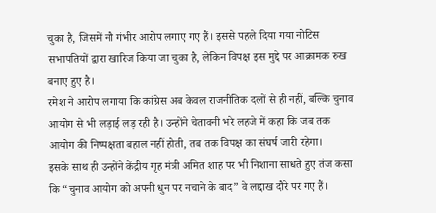चुका है, जिसमें नौ गंभीर आरोप लगाए गए हैं। इससे पहले दिया गया नोटिस सभापतियों द्वारा खारिज किया जा चुका है, लेकिन विपक्ष इस मुद्दे पर आक्रामक रुख बनाए हुए है।
रमेश ने आरोप लगाया कि कांग्रेस अब केवल राजनीतिक दलों से ही नहीं, बल्कि चुनाव आयोग से भी लड़ाई लड़ रही है। उन्होंने चेतावनी भरे लहजे में कहा कि जब तक आयोग की निष्पक्षता बहाल नहीं होती, तब तक विपक्ष का संघर्ष जारी रहेगा।
इसके साथ ही उन्होंने केंद्रीय गृह मंत्री अमित शाह पर भी निशाना साधते हुए तंज कसा कि “चुनाव आयोग को अपनी धुन पर नचाने के बाद” वे लद्दाख दौरे पर गए हैं।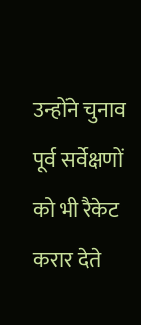उन्होंने चुनाव पूर्व सर्वेक्षणों को भी रैकेट करार देते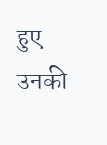हुए उनकी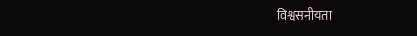विश्वसनीयता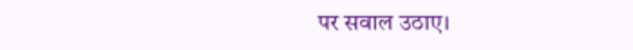पर सवाल उठाए।